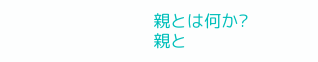親とは何か?
親と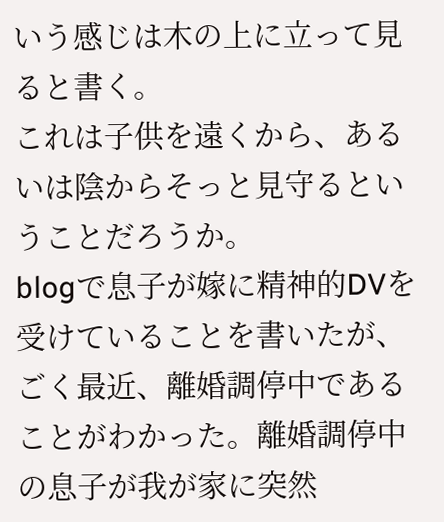いう感じは木の上に立って見ると書く。
これは子供を遠くから、あるいは陰からそっと見守るということだろうか。
blogで息子が嫁に精神的DVを受けていることを書いたが、ごく最近、離婚調停中であることがわかった。離婚調停中の息子が我が家に突然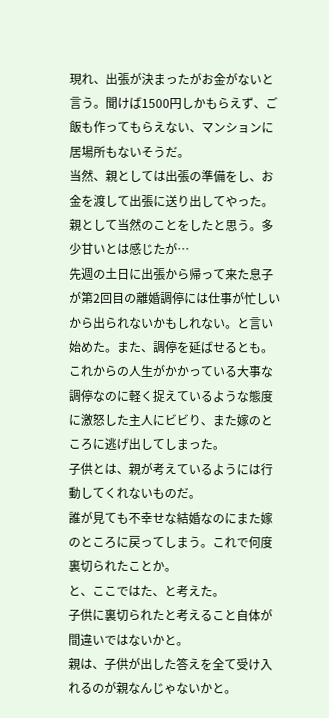現れ、出張が決まったがお金がないと言う。聞けば1500円しかもらえず、ご飯も作ってもらえない、マンションに居場所もないそうだ。
当然、親としては出張の準備をし、お金を渡して出張に送り出してやった。親として当然のことをしたと思う。多少甘いとは感じたが…
先週の土日に出張から帰って来た息子が第2回目の離婚調停には仕事が忙しいから出られないかもしれない。と言い始めた。また、調停を延ばせるとも。これからの人生がかかっている大事な調停なのに軽く捉えているような態度に激怒した主人にビビり、また嫁のところに逃げ出してしまった。
子供とは、親が考えているようには行動してくれないものだ。
誰が見ても不幸せな結婚なのにまた嫁のところに戻ってしまう。これで何度裏切られたことか。
と、ここではた、と考えた。
子供に裏切られたと考えること自体が間違いではないかと。
親は、子供が出した答えを全て受け入れるのが親なんじゃないかと。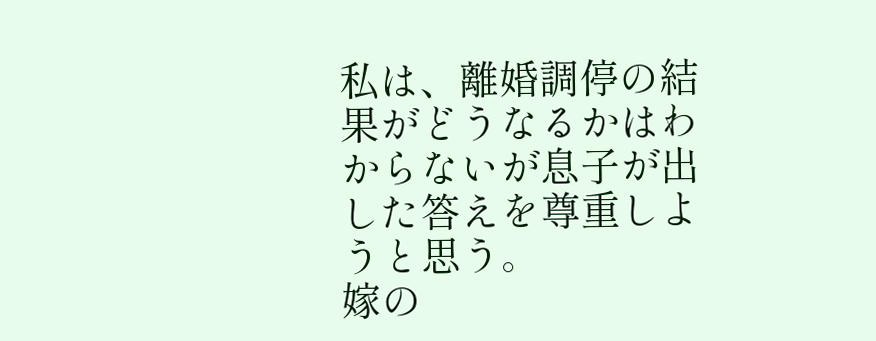私は、離婚調停の結果がどうなるかはわからないが息子が出した答えを尊重しようと思う。
嫁の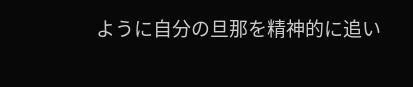ように自分の旦那を精神的に追い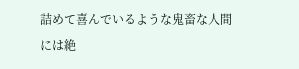詰めて喜んでいるような鬼畜な人間には絶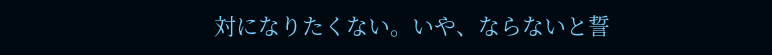対になりたくない。いや、ならないと誓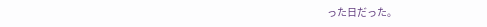った日だった。